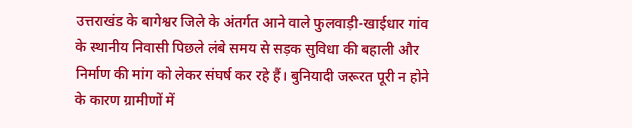उत्तराखंड के बागेश्वर जिले के अंतर्गत आने वाले फुलवाड़ी-खाईधार गांव के स्थानीय निवासी पिछले लंबे समय से सड़क सुविधा की बहाली और निर्माण की मांग को लेकर संघर्ष कर रहे हैं। बुनियादी जरूरत पूरी न होने के कारण ग्रामीणों में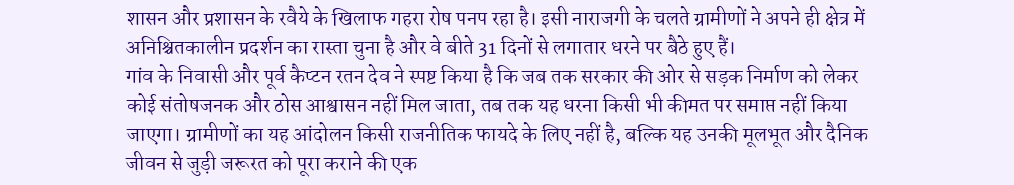शासन और प्रशासन के रवैये के खिलाफ गहरा रोष पनप रहा है। इसी नाराजगी के चलते ग्रामीणों ने अपने ही क्षेत्र में अनिश्चितकालीन प्रदर्शन का रास्ता चुना है और वे बीते 31 दिनों से लगातार धरने पर बैठे हुए हैं।
गांव के निवासी और पूर्व कैप्टन रतन देव ने स्पष्ट किया है कि जब तक सरकार की ओर से सड़क निर्माण को लेकर कोई संतोषजनक और ठोस आश्वासन नहीं मिल जाता, तब तक यह धरना किसी भी कीमत पर समाप्त नहीं किया जाएगा। ग्रामीणों का यह आंदोलन किसी राजनीतिक फायदे के लिए नहीं है, बल्कि यह उनकी मूलभूत और दैनिक जीवन से जुड़ी जरूरत को पूरा कराने की एक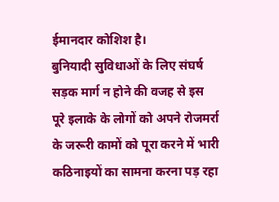ईमानदार कोशिश है।
बुनियादी सुविधाओं के लिए संघर्ष
सड़क मार्ग न होने की वजह से इस पूरे इलाके के लोगों को अपने रोजमर्रा के जरूरी कामों को पूरा करने में भारी कठिनाइयों का सामना करना पड़ रहा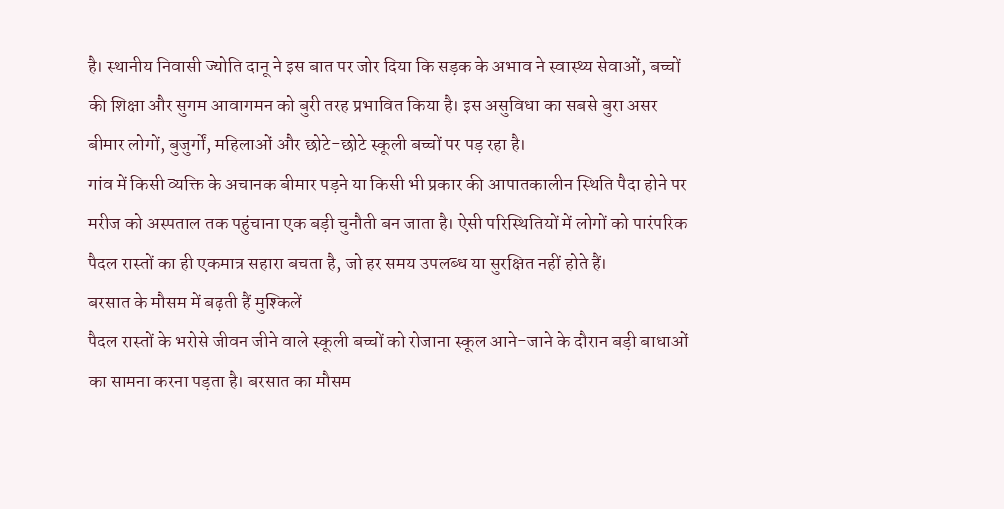है। स्थानीय निवासी ज्योति दानू ने इस बात पर जोर दिया कि सड़क के अभाव ने स्वास्थ्य सेवाओं, बच्चों की शिक्षा और सुगम आवागमन को बुरी तरह प्रभावित किया है। इस असुविधा का सबसे बुरा असर बीमार लोगों, बुजुर्गों, महिलाओं और छोटे-छोटे स्कूली बच्चों पर पड़ रहा है।
गांव में किसी व्यक्ति के अचानक बीमार पड़ने या किसी भी प्रकार की आपातकालीन स्थिति पैदा होने पर मरीज को अस्पताल तक पहुंचाना एक बड़ी चुनौती बन जाता है। ऐसी परिस्थितियों में लोगों को पारंपरिक पैदल रास्तों का ही एकमात्र सहारा बचता है, जो हर समय उपलब्ध या सुरक्षित नहीं होते हैं।
बरसात के मौसम में बढ़ती हैं मुश्किलें
पैदल रास्तों के भरोसे जीवन जीने वाले स्कूली बच्चों को रोजाना स्कूल आने-जाने के दौरान बड़ी बाधाओं का सामना करना पड़ता है। बरसात का मौसम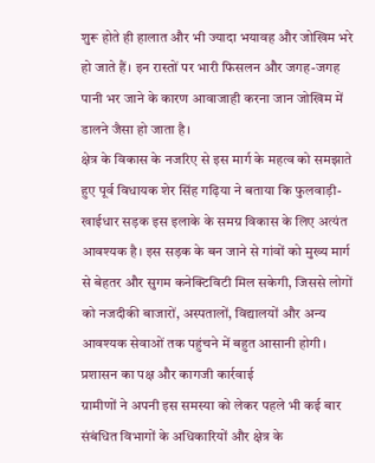शुरू होते ही हालात और भी ज्यादा भयावह और जोखिम भरे हो जाते हैं। इन रास्तों पर भारी फिसलन और जगह-जगह पानी भर जाने के कारण आवाजाही करना जान जोखिम में डालने जैसा हो जाता है।
क्षेत्र के विकास के नजरिए से इस मार्ग के महत्व को समझाते हुए पूर्व विधायक शेर सिंह गढ़िया ने बताया कि फुलवाड़ी-खाईधार सड़क इस इलाके के समग्र विकास के लिए अत्यंत आवश्यक है। इस सड़क के बन जाने से गांवों को मुख्य मार्ग से बेहतर और सुगम कनेक्टिविटी मिल सकेगी, जिससे लोगों को नजदीकी बाजारों, अस्पतालों, विद्यालयों और अन्य आवश्यक सेवाओं तक पहुंचने में बहुत आसानी होगी।
प्रशासन का पक्ष और कागजी कार्रवाई
ग्रामीणों ने अपनी इस समस्या को लेकर पहले भी कई बार संबंधित विभागों के अधिकारियों और क्षेत्र के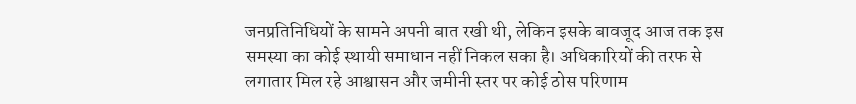जनप्रतिनिधियों के सामने अपनी बात रखी थी, लेकिन इसके बावजूद आज तक इस समस्या का कोई स्थायी समाधान नहीं निकल सका है। अधिकारियों की तरफ से लगातार मिल रहे आश्वासन और जमीनी स्तर पर कोई ठोस परिणाम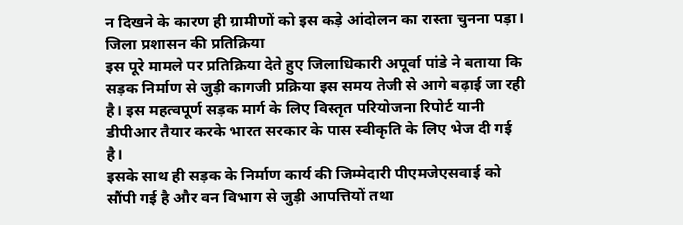न दिखने के कारण ही ग्रामीणों को इस कड़े आंदोलन का रास्ता चुनना पड़ा।
जिला प्रशासन की प्रतिक्रिया
इस पूरे मामले पर प्रतिक्रिया देते हुए जिलाधिकारी अपूर्वा पांडे ने बताया कि सड़क निर्माण से जुड़ी कागजी प्रक्रिया इस समय तेजी से आगे बढ़ाई जा रही है। इस महत्वपूर्ण सड़क मार्ग के लिए विस्तृत परियोजना रिपोर्ट यानी डीपीआर तैयार करके भारत सरकार के पास स्वीकृति के लिए भेज दी गई है।
इसके साथ ही सड़क के निर्माण कार्य की जिम्मेदारी पीएमजेएसवाई को सौंपी गई है और वन विभाग से जुड़ी आपत्तियों तथा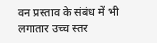वन प्रस्ताव के संबंध में भी लगातार उच्च स्तर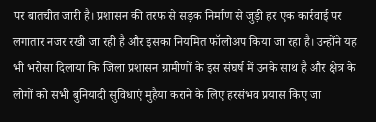पर बातचीत जारी है। प्रशासन की तरफ से सड़क निर्माण से जुड़ी हर एक कार्रवाई पर लगातार नजर रखी जा रही है और इसका नियमित फॉलोअप किया जा रहा है। उन्होंने यह भी भरोसा दिलाया कि जिला प्रशासन ग्रामीणों के इस संघर्ष में उनके साथ है और क्षेत्र के लोगों को सभी बुनियादी सुविधाएं मुहैया कराने के लिए हरसंभव प्रयास किए जा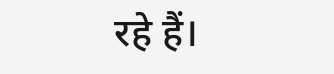रहे हैं।